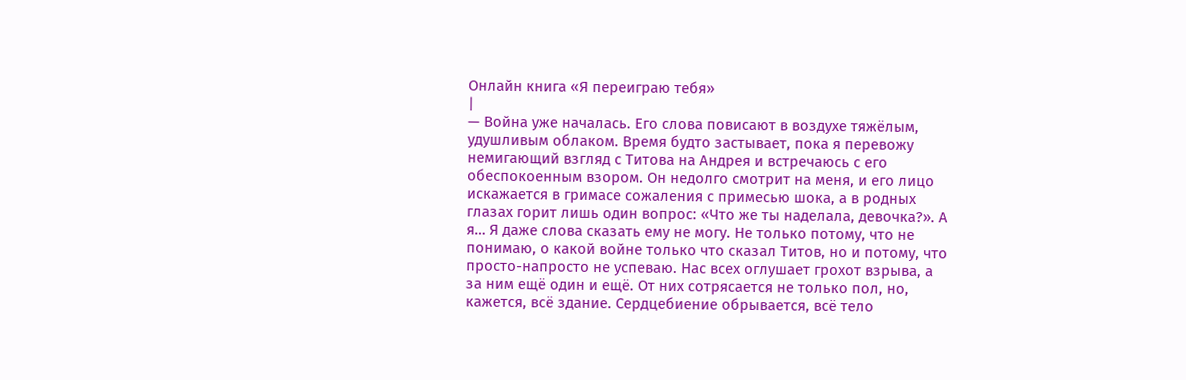Онлайн книга «Я переиграю тебя»
|
— Война уже началась. Его слова повисают в воздухе тяжёлым, удушливым облаком. Время будто застывает, пока я перевожу немигающий взгляд с Титова на Андрея и встречаюсь с его обеспокоенным взором. Он недолго смотрит на меня, и его лицо искажается в гримасе сожаления с примесью шока, а в родных глазах горит лишь один вопрос: «Что же ты наделала, девочка?». А я… Я даже слова сказать ему не могу. Не только потому, что не понимаю, о какой войне только что сказал Титов, но и потому, что просто-напросто не успеваю. Нас всех оглушает грохот взрыва, а за ним ещё один и ещё. От них сотрясается не только пол, но, кажется, всё здание. Сердцебиение обрывается, всё тело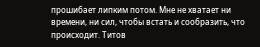прошибает липким потом. Мне не хватает ни времени, ни сил, чтобы встать и сообразить, что происходит. Титов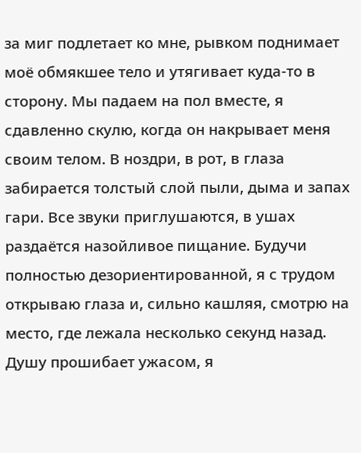за миг подлетает ко мне, рывком поднимает моё обмякшее тело и утягивает куда-то в сторону. Мы падаем на пол вместе, я сдавленно скулю, когда он накрывает меня своим телом. В ноздри, в рот, в глаза забирается толстый слой пыли, дыма и запах гари. Все звуки приглушаются, в ушах раздаётся назойливое пищание. Будучи полностью дезориентированной, я с трудом открываю глаза и, сильно кашляя, смотрю на место, где лежала несколько секунд назад. Душу прошибает ужасом, я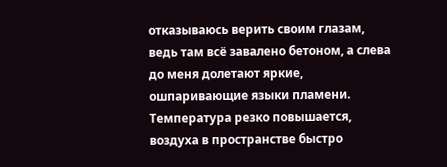отказываюсь верить своим глазам, ведь там всё завалено бетоном, а слева до меня долетают яркие, ошпаривающие языки пламени. Температура резко повышается, воздуха в пространстве быстро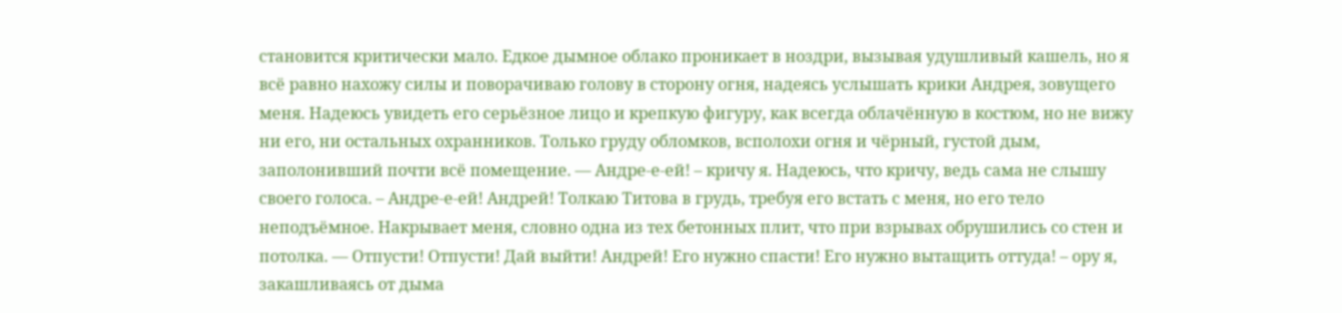становится критически мало. Едкое дымное облако проникает в ноздри, вызывая удушливый кашель, но я всё равно нахожу силы и поворачиваю голову в сторону огня, надеясь услышать крики Андрея, зовущего меня. Надеюсь увидеть его серьёзное лицо и крепкую фигуру, как всегда облачённую в костюм, но не вижу ни его, ни остальных охранников. Только груду обломков, всполохи огня и чёрный, густой дым, заполонивший почти всё помещение. — Андре-е-ей! – кричу я. Надеюсь, что кричу, ведь сама не слышу своего голоса. – Андре-е-ей! Андрей! Толкаю Титова в грудь, требуя его встать с меня, но его тело неподъёмное. Накрывает меня, словно одна из тех бетонных плит, что при взрывах обрушились со стен и потолка. — Отпусти! Отпусти! Дай выйти! Андрей! Его нужно спасти! Его нужно вытащить оттуда! – ору я, закашливаясь от дыма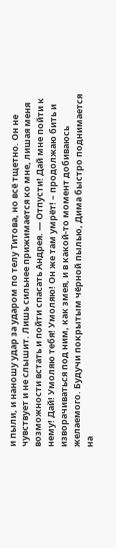и пыли, и наношу удар за ударом по телу Титова, но всё тщетно. Он не чувствует и не слышит. Лишь сильнее прижимается ко мне, лишая меня возможности встать и пойти спасать Андрея. — Отпусти! Дай мне пойти к нему! Дай! Умоляю тебя! Умоляю! Он же там умрёт! – продолжаю бить и изворачиваться под ним, как змея, и в какой-то момент добиваюсь желаемого. Будучи покрытым чёрной пылью, Дима быстро поднимается на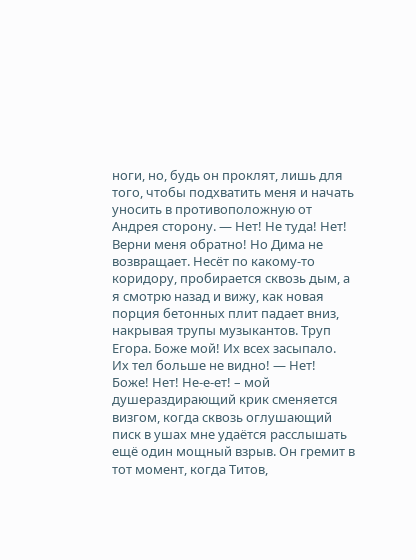ноги, но, будь он проклят, лишь для того, чтобы подхватить меня и начать уносить в противоположную от Андрея сторону. — Нет! Не туда! Нет! Верни меня обратно! Но Дима не возвращает. Несёт по какому-то коридору, пробирается сквозь дым, а я смотрю назад и вижу, как новая порция бетонных плит падает вниз, накрывая трупы музыкантов. Труп Егора. Боже мой! Их всех засыпало. Их тел больше не видно! — Нет! Боже! Нет! Не-е-ет! – мой душераздирающий крик сменяется визгом, когда сквозь оглушающий писк в ушах мне удаётся расслышать ещё один мощный взрыв. Он гремит в тот момент, когда Титов,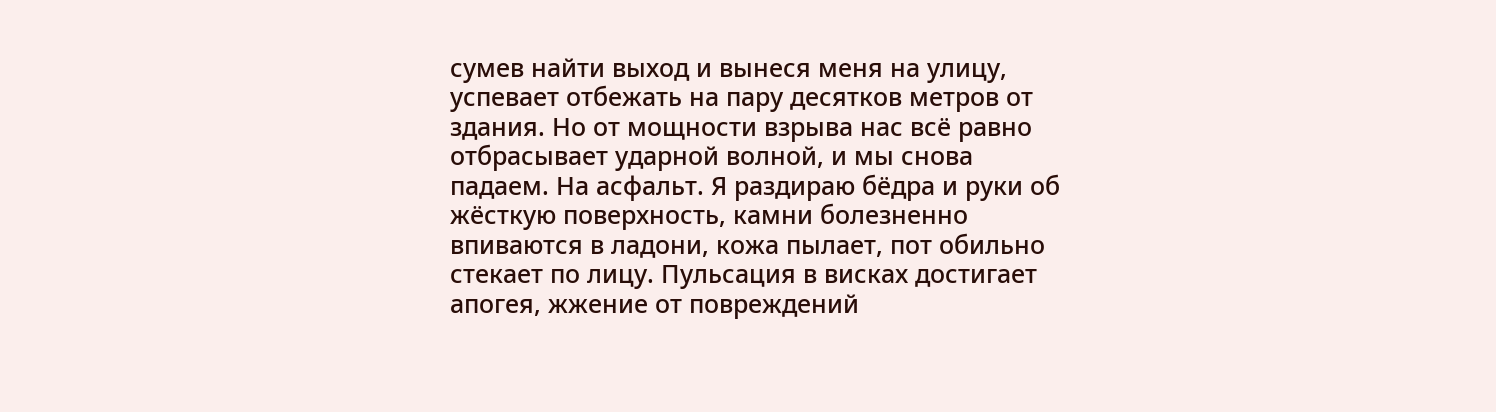сумев найти выход и вынеся меня на улицу, успевает отбежать на пару десятков метров от здания. Но от мощности взрыва нас всё равно отбрасывает ударной волной, и мы снова падаем. На асфальт. Я раздираю бёдра и руки об жёсткую поверхность, камни болезненно впиваются в ладони, кожа пылает, пот обильно стекает по лицу. Пульсация в висках достигает апогея, жжение от повреждений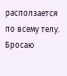расползается по всему телу. Бросаю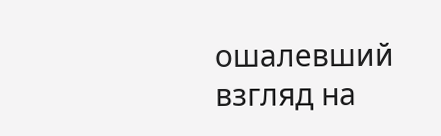ошалевший взгляд на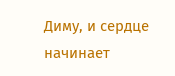Диму, и сердце начинает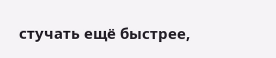стучать ещё быстрее,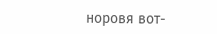норовя вот-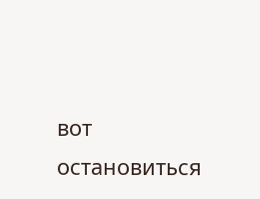вот остановиться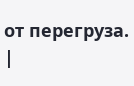от перегруза. |